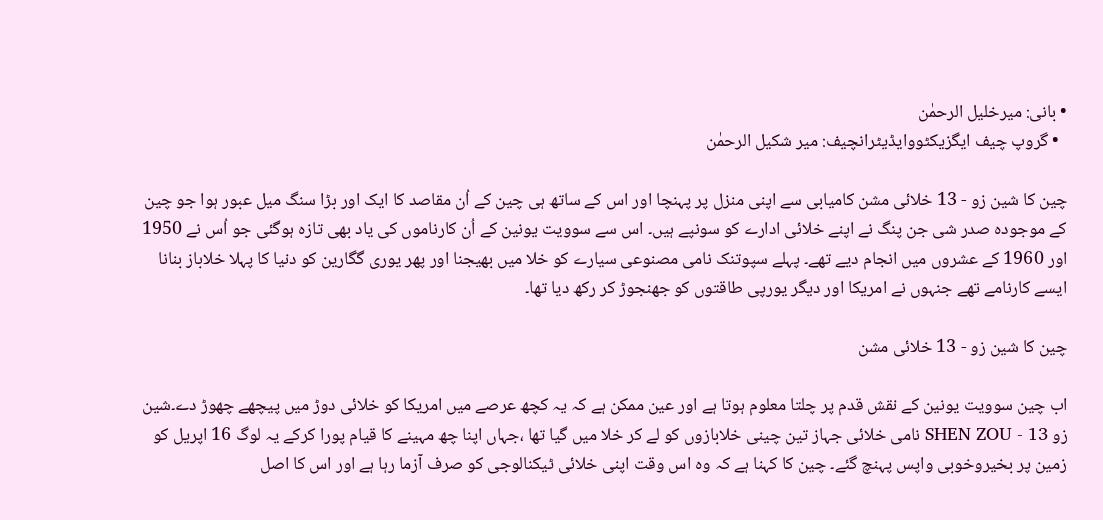• بانی: میرخلیل الرحمٰن
  • گروپ چیف ایگزیکٹووایڈیٹرانچیف: میر شکیل الرحمٰن

چین کا شین زو - 13 خلائی مشن کامیابی سے اپنی منزل پر پہنچا اور اس کے ساتھ ہی چین کے اُن مقاصد کا ایک اور بڑا سنگ میل عبور ہوا جو چین کے موجودہ صدر شی جن پنگ نے اپنے خلائی ادارے کو سونپے ہیں۔ اس سے سوویت یونین کے اُن کارناموں کی یاد بھی تازہ ہوگئی جو اُس نے 1950 اور 1960 کے عشروں میں انجام دیے تھے۔ پہلے سپوتنک نامی مصنوعی سیارے کو خلا میں بھیجنا اور پھر یوری گگارین کو دنیا کا پہلا خلاباز بنانا ایسے کارنامے تھے جنہوں نے امریکا اور دیگر یورپی طاقتوں کو جھنجوڑ کر رکھ دیا تھا۔

چین کا شین زو - 13 خلائی مشن

اب چین سوویت یونین کے نقش قدم پر چلتا معلوم ہوتا ہے اور عین ممکن ہے کہ یہ کچھ عرصے میں امریکا کو خلائی دوڑ میں پیچھے چھوڑ دے۔شین زو SHEN ZOU - 13 نامی خلائی جہاز تین چینی خلابازوں کو لے کر خلا میں گیا تھا ،جہاں اپنا چھ مہینے کا قیام پورا کرکے یہ لوگ 16 اپریل کو زمین پر بخیروخوبی واپس پہنچ گئے۔ چین کا کہنا ہے کہ وہ اس وقت اپنی خلائی ٹیکنالوجی کو صرف آزما رہا ہے اور اس کا اصل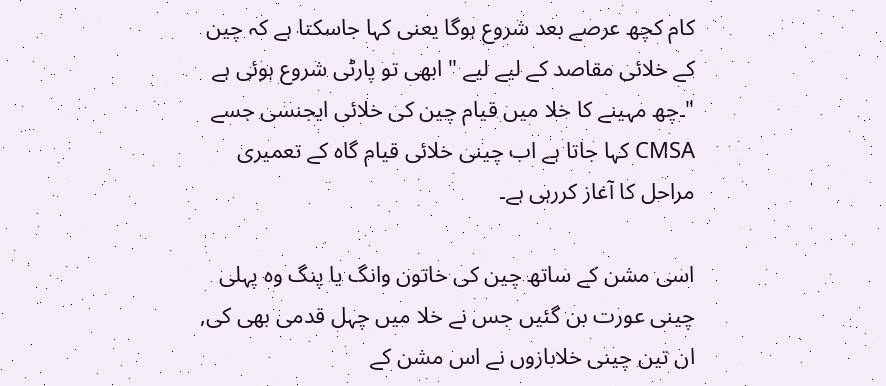کام کچھ عرصے بعد شروع ہوگا یعنی کہا جاسکتا ہے کہ چین کے خلائی مقاصد کے لیے لیے " ابھی تو پارٹی شروع ہوئی ہے "۔چھ مہینے کا خلا میں قیام چین کی خلائی ایجنسی جسے CMSA کہا جاتا ہے اب چینی خلائی قیام گاہ کے تعمیری مراحل کا آغاز کررہی ہے۔

اسی مشن کے ساتھ چین کی خاتون وانگ یا پنگ وہ پہلی چینی عورت بن گئیں جس نے خلا میں چہل قدمی بھی کی, ان تین چینی خلابازوں نے اس مشن کے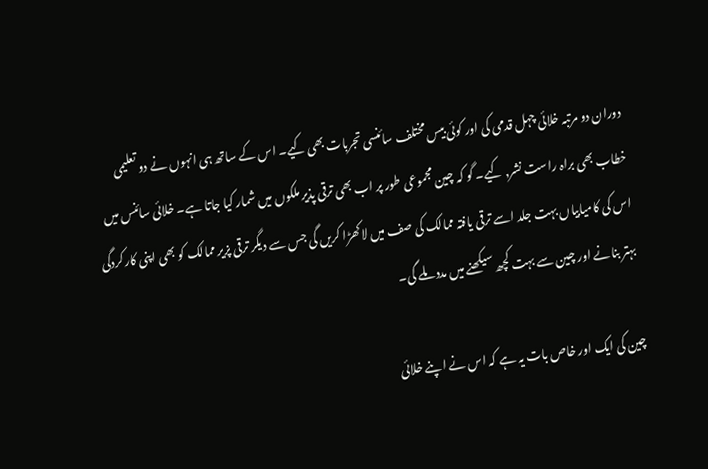دوران دو مرتبہ خلائی چہل قدمی کی اور کوئی بیس مختلف سائنسی تجربات بھی کیے۔ اس کے ساتھ ہی انہوں نے دو تعلیمی خطاب بھی براہ راست نشر, کیے۔ گو کہ چین مجموعی طور پر اب بھی ترقی پذیر ملکوں میں شمار کیا جاتا ہے۔ خلائی سائنس میں اس کی کامیابیاں بہت جلد اسے ترقی یافتہ ممالک کی صف میں لاکھڑا کریں گی جس سے دیگر ترقی پزیر ممالک کو بھی اپنی کارکردگی بہتر بنانے اور چین سے بہت کچھ سیکھنے میں مدد ملے گی۔

چین کی ایک اور خاص بات یہ ہے کہ اس نے اپنے خلائی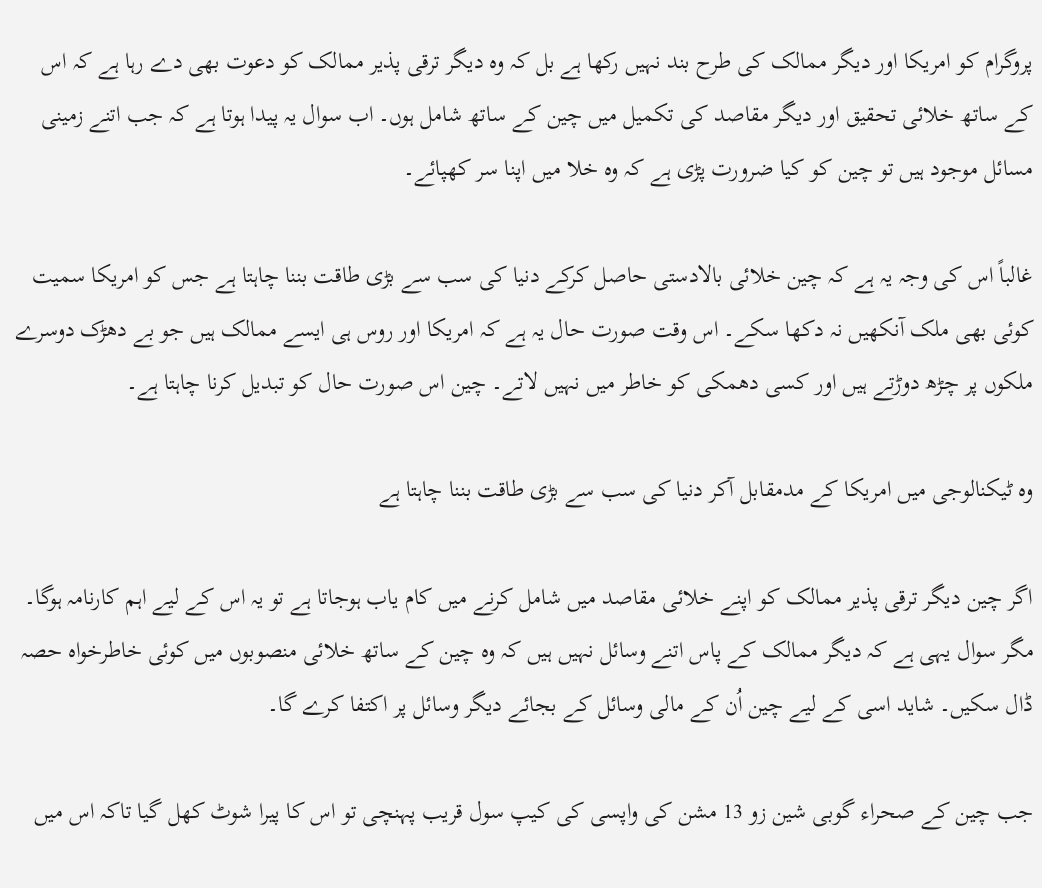پروگرام کو امریکا اور دیگر ممالک کی طرح بند نہیں رکھا ہے بل کہ وہ دیگر ترقی پذیر ممالک کو دعوت بھی دے رہا ہے کہ اس کے ساتھ خلائی تحقیق اور دیگر مقاصد کی تکمیل میں چین کے ساتھ شامل ہوں۔ اب سوال یہ پیدا ہوتا ہے کہ جب اتنے زمینی مسائل موجود ہیں تو چین کو کیا ضرورت پڑی ہے کہ وہ خلا میں اپنا سر کھپائے۔

غالباً اس کی وجہ یہ ہے کہ چین خلائی بالادستی حاصل کرکے دنیا کی سب سے بڑی طاقت بننا چاہتا ہے جس کو امریکا سمیت کوئی بھی ملک آنکھیں نہ دکھا سکے۔ اس وقت صورت حال یہ ہے کہ امریکا اور روس ہی ایسے ممالک ہیں جو بے دھڑک دوسرے ملکوں پر چڑھ دوڑتے ہیں اور کسی دھمکی کو خاطر میں نہیں لاتے۔ چین اس صورت حال کو تبدیل کرنا چاہتا ہے۔

وہ ٹیکنالوجی میں امریکا کے مدمقابل آکر دنیا کی سب سے بڑی طاقت بننا چاہتا ہے

اگر چین دیگر ترقی پذیر ممالک کو اپنے خلائی مقاصد میں شامل کرنے میں کام یاب ہوجاتا ہے تو یہ اس کے لیے اہم کارنامہ ہوگا۔ مگر سوال یہی ہے کہ دیگر ممالک کے پاس اتنے وسائل نہیں ہیں کہ وہ چین کے ساتھ خلائی منصوبوں میں کوئی خاطرخواہ حصہ ڈال سکیں۔ شاید اسی کے لیے چین اُن کے مالی وسائل کے بجائے دیگر وسائل پر اکتفا کرے گا۔

جب چین کے صحراء گوبی شین زو 13 مشن کی واپسی کی کیپ سول قریب پہنچی تو اس کا پیرا شوٹ کھل گیا تاکہ اس میں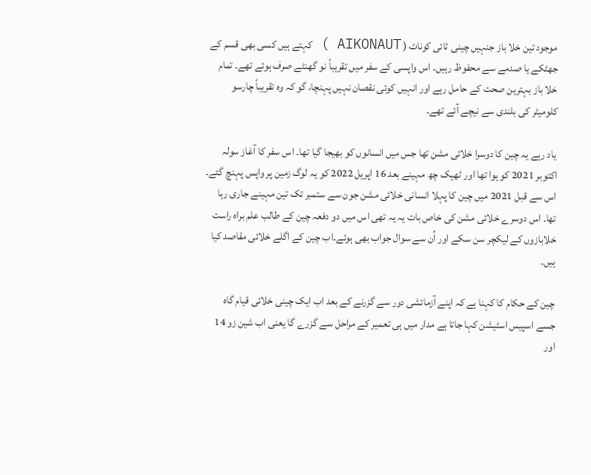موجود تین خلا باز جنہیں چینی ٹائی کوناٹ ( AIKONAUT ) کہتے ہیں کسی بھی قسم کے جھٹکے یا صدمے سے محفوظ رہیں۔ اس واپسی کے سفر میں تقریباً نو گھنٹے صرف ہوئے تھے۔ تمام خلا باز بہترین صحت کے حامل رہے اور انہیں کوئی نقصان نہیں پہنچا، گو کہ وہ تقریباً چارسو کلومیٹر کی بلندی سے نیچے آئے تھے۔

یاد رہے یہ چین کا دوسرا خلائی مشن تھا جس میں انسانوں کو بھیجا گیا تھا۔ اس سفر کا آغاز سولہ اکتوبر 2021 کو ہوا تھا اور ٹھیک چھ مہینے بعد 16 اپریل 2022 کو یہ لوگ زمین پر واپس پہنچ گئے۔ اس سے قبل 2021 میں چین کا پہلا انسانی خلائی مشن جون سے ستمبر تک تین مہینے جاری رہا تھا۔ اس دوسرے خلائی مشن کی خاص بات یہ یہ تھی اس میں دو دفعہ چین کے طالب علم براہ راست خلابازوں کے لیکچر سن سکے اور اُن سے سوال جواب بھی ہوئے۔اب چین کے اگلے خلائی مقاصد کیا ہیں۔

چین کے حکام کا کہنا ہے کہ اپنے آزمائشی دور سے گزرنے کے بعد اب ایک چینی خلائی قیام گاہ جسے اسپیس اسٹیشن کہا جاتا ہے مدار میں ہی تعمیر کے مراحل سے گزرے گا یعنی اب شین زو 14 اور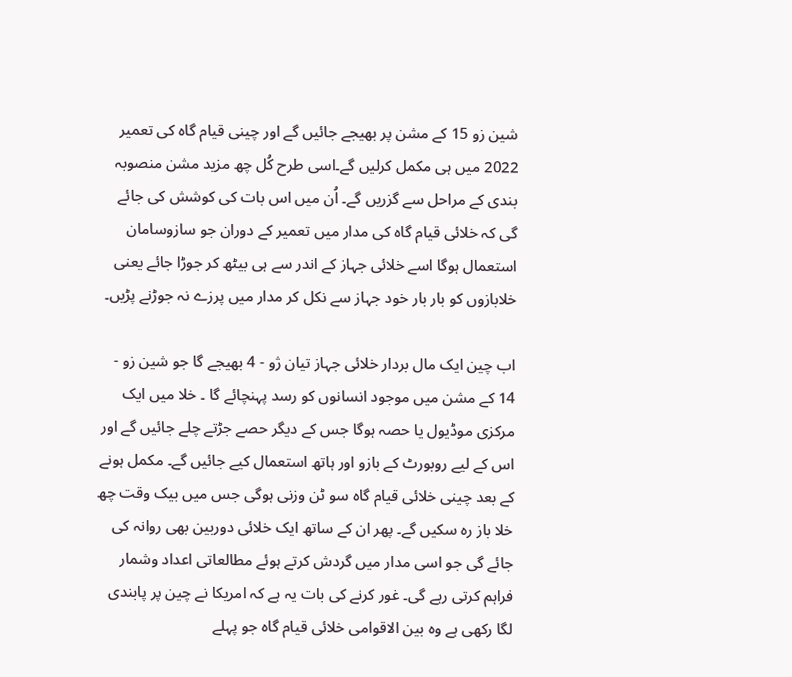شین زو 15 کے مشن پر بھیجے جائیں گے اور چینی قیام گاہ کی تعمیر 2022 میں ہی مکمل کرلیں گے۔اسی طرح کُل چھ مزید مشن منصوبہ بندی کے مراحل سے گزریں گے۔ اُن میں اس بات کی کوشش کی جائے گی کہ خلائی قیام گاہ کی مدار میں تعمیر کے دوران جو سازوسامان استعمال ہوگا اسے خلائی جہاز کے اندر سے ہی بیٹھ کر جوڑا جائے یعنی خلابازوں کو بار بار خود جہاز سے نکل کر مدار میں پرزے نہ جوڑنے پڑیں۔

اب چین ایک مال بردار خلائی جہاز تیان ژو - 4 بھیجے گا جو شین زو - 14 کے مشن میں موجود انسانوں کو رسد پہنچائے گا ۔ خلا میں ایک مرکزی موڈیول یا حصہ ہوگا جس کے دیگر حصے جڑتے چلے جائیں گے اور اس کے لیے روبورٹ کے بازو اور ہاتھ استعمال کیے جائیں گے۔ مکمل ہونے کے بعد چینی خلائی قیام گاہ سو ٹن وزنی ہوگی جس میں بیک وقت چھ خلا باز رہ سکیں گے۔ پھر ان کے ساتھ ایک خلائی دوربین بھی روانہ کی جائے گی جو اسی مدار میں گردش کرتے ہوئے مطالعاتی اعداد وشمار فراہم کرتی رہے گی۔ غور کرنے کی بات یہ ہے کہ امریکا نے چین پر پابندی لگا رکھی ہے وہ بین الاقوامی خلائی قیام گاہ جو پہلے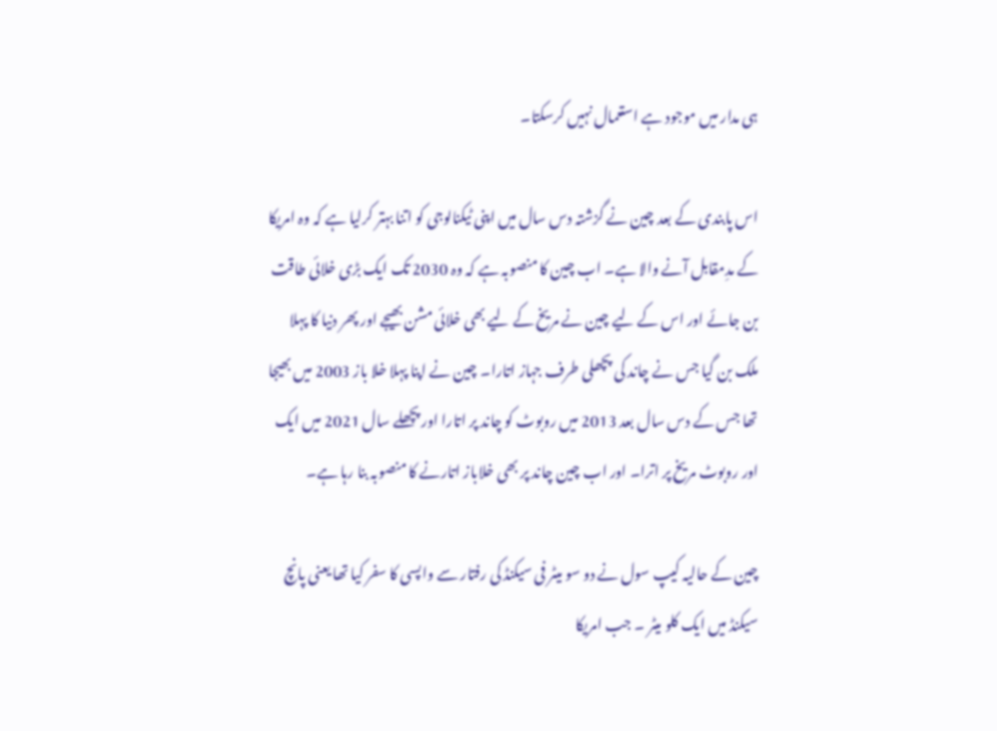ہی مدار میں موجود ہے استعمال نہیں کرسکتا۔

اس پابندی کے بعد چین نے گزشتہ دس سال میں اپنی ٹیکنالوجی کو اتنا بہتر کرلیا ہے کہ وہ امریکا کے مدِمقابل آنے والا ہے۔ اب چین کا منصوبہ ہے کہ وہ 2030 تک ایک بڑی خلائی طاقت بن جائے اور اس کے لیے چین نے مریخ کے لیے بھی خلائی مشن بھیجے اور پھر دنیا کا پہلا ملک بن گیا جس نے چاند کی پچھلی طرف جہاز اتارا۔ چین نے اپنا پہلا خلا باز 2003 میں بھیجا تھا جس کے دس سال بعد 2013 میں روبوٹ کو چاند پر اتارا اور پچھلے سال 2021 میں ایک اور روبوٹ مریخ پر اترا۔ اور اب چین چاند پر بھی خلاباز اتارنے کا منصوبہ بنا رہا ہے۔

چین کے حالیہ کیپ سول نے دو سو میٹر فی سیکنڈ کی رفتار سے واپسی کا سفر کیا تھا یعنی پانچ سیکنڈ میں ایک کلو میٹر ۔ جب امریکا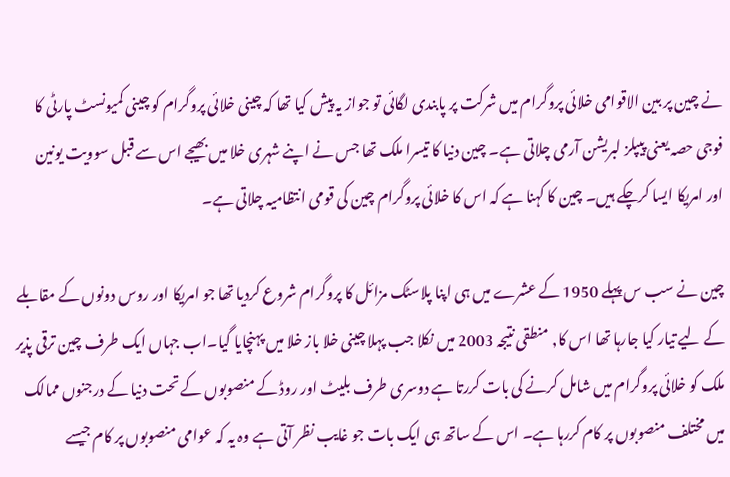نے چین پر بین الاقوامی خلائی پروگرام میں شرکت پر پابندی لگائی تو جواز یہ پیش کیا تھا کہ چینی خلائی پروگرام کو چینی کمیونسٹ پارٹی کا فوجی حصہ یعنی پیپلز لبریشن آرمی چلاتی ہے۔ چین دنیا کا تیسرا ملک تھا جس نے اپنے شہری خلا میں بھیجے اس سے قبل سوویت یونین اور امریکا ایسا کرچکے ہیں۔ چین کا کہنا ہے کہ اس کا خلائی پروگرام چین کی قومی انتظامیہ چلاتی ہے۔

چین نے سب س پہلے 1950 کے عشرے میں ہی اپنا پلاسٹک مزائل کا پروگرام شروع کردیا تھا جو امریکا اور روس دونوں کے مقابلے کے لیے تیار کیا جارہا تھا اس کا, منطقی نتیجہ 2003 میں نکلا جب پہلا چینی خلا باز خلا میں پہنچایا گیا۔اب جہاں ایک طرف چین ترقی پذیر ملک کو خلائی پروگرام میں شامل کرنے کی بات کررتا ہے دوسری طرف بلیٹ اور روڈ کے منصوبوں کے تحت دنیا کے درجنوں ممالک میں مختلف منصوبوں پر کام کررہا ہے۔ اس کے ساتھ ہی ایک بات جو غایب نظر آتی ہے وہ یہ کہ عوامی منصوبوں پر کام جیسے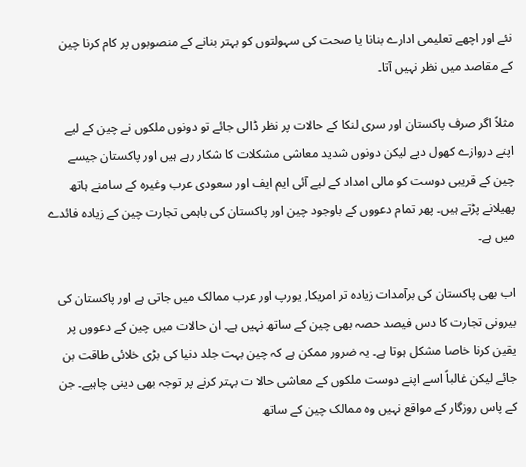نئے اور اچھے تعلیمی ادارے بنانا یا صحت کی سہولتوں کو بہتر بنانے کے منصوبوں پر کام کرنا چین کے مقاصد میں نظر نہیں آتا۔

مثلاً اگر صرف پاکستان اور سری لنکا کے حالات پر نظر ڈالی جائے تو دونوں ملکوں نے چین کے لیے اپنے دروازے کھول دیے لیکن دونوں شدید معاشی مشکلات کا شکار رہے ہیں اور پاکستان جیسے چین کے قریبی دوست کو مالی امداد کے لیے آئی ایم ایف اور سعودی عرب وغیرہ کے سامنے ہاتھ پھیلانے پڑتے ہیں۔ پھر تمام دعووں کے باوجود چین اور پاکستان کی باہمی تجارت چین کے زیادہ فائدے میں ہے۔

اب بھی پاکستان کی برآمدات زیادہ تر امریکا, یورپ اور عرب ممالک میں جاتی ہے اور پاکستان کی بیرونی تجارت کا دس فیصد حصہ بھی چین کے ساتھ نہیں ہے۔ ان حالات میں چین کے دعووں پر یقین کرنا خاصا مشکل ہوتا ہے۔ یہ ضرور ممکن ہے کہ چین بہت جلد دنیا کی بڑی خلائی طاقت بن جائے لیکن غالباً اسے اپنے دوست ملکوں کے معاشی حالا ت بہتر کرنے پر توجہ بھی دینی چاہیے۔ جن کے پاس روزگار کے مواقع نہیں وہ ممالک چین کے ساتھ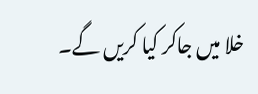خلا میں جاکر کیا کریں گے۔